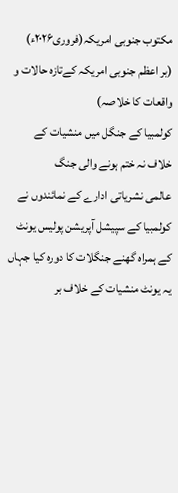مکتوب جنوبی امریکہ(فروری۲۰۲۶ء)
(بر اعظم جنوبی امریکہ کےتازہ حالات و واقعات کا خلاصہ)
کولمبیا کے جنگل میں منشیات کے خلاف نہ ختم ہونے والی جنگ
عالمی نشریاتی ادارے کے نمائندوں نے کولمبیا کے سپیشل آپریشن پولیس یونٹ کے ہمراہ گھنے جنگلات کا دورہ کیا جہاں یہ یونٹ منشیات کے خلاف بر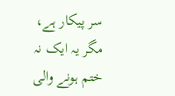سر پیکار ہے، مگر یہ ایک نہ ختم ہونے والی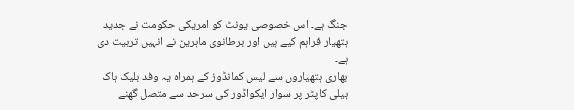جنگ ہے۔ اس خصوصی یونٹ کو امریکی حکومت نے جدید ہتھیار فراہم کیے ہیں اور برطانوی ماہرین نے انہیں تربیت دی ہے۔
بھاری ہتھیاروں سے لیس کمانڈوز کے ہمراہ یہ وفد بلیک ہاک ہیلی کاپٹر پر سوار ایکواڈور کی سرحد سے متصل گھنے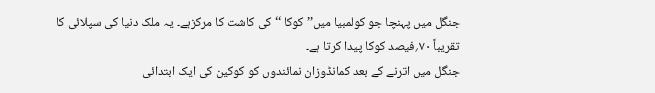جنگل میں پہنچا جو کولمبیا میں’’ کوکا ‘‘کی کاشت کا مرکزہے۔ یہ ملک دنیا کی سپلائی کا تقریباً ۷۰؍فیصد کوکا پیدا کرتا ہے۔
جنگل میں اترنے کے بعد کمانڈوزان نمائندوں کو کوکین کی ایک ابتدائی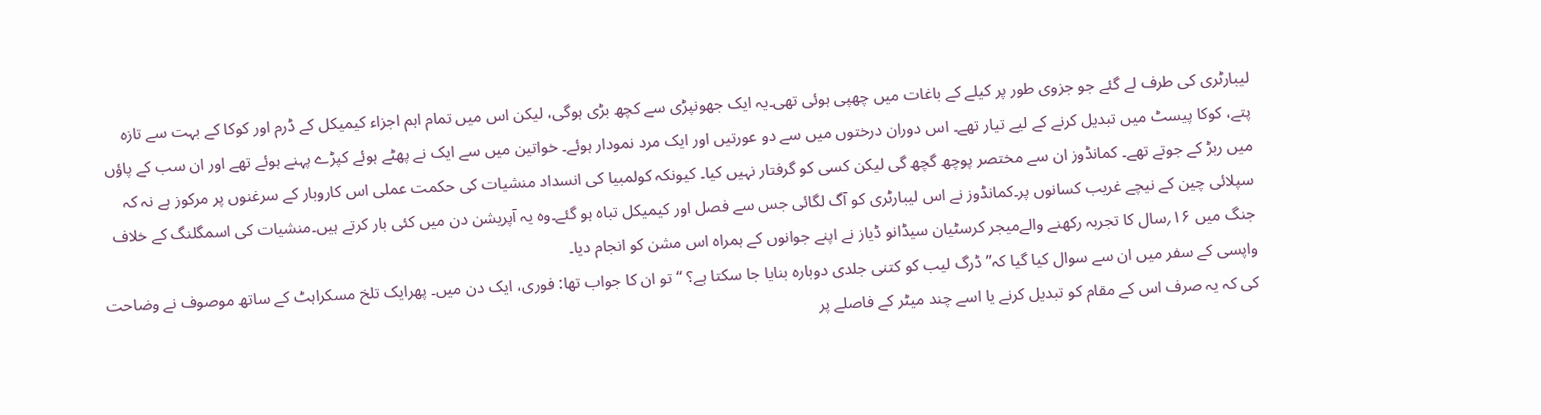لیبارٹری کی طرف لے گئے جو جزوی طور پر کیلے کے باغات میں چھپی ہوئی تھی۔یہ ایک جھونپڑی سے کچھ بڑی ہوگی، لیکن اس میں تمام اہم اجزاء کیمیکل کے ڈرم اور کوکا کے بہت سے تازہ پتے، کوکا پیسٹ میں تبدیل کرنے کے لیے تیار تھے۔ اس دوران درختوں میں سے دو عورتیں اور ایک مرد نمودار ہوئے۔ خواتین میں سے ایک نے پھٹے ہوئے کپڑے پہنے ہوئے تھے اور ان سب کے پاؤں میں ربڑ کے جوتے تھے۔ کمانڈوز ان سے مختصر پوچھ گچھ گی لیکن کسی کو گرفتار نہیں کیا۔ کیونکہ کولمبیا کی انسداد منشیات کی حکمت عملی اس کاروبار کے سرغنوں پر مرکوز ہے نہ کہ سپلائی چین کے نیچے غریب کسانوں پر۔کمانڈوز نے اس لیبارٹری کو آگ لگائی جس سے فصل اور کیمیکل تباہ ہو گئے۔وہ یہ آپریشن دن میں کئی بار کرتے ہیں۔منشیات کی اسمگلنگ کے خلاف جنگ میں ۱۶؍سال کا تجربہ رکھنے والےمیجر کرسٹیان سیڈانو ڈیاز نے اپنے جوانوں کے ہمراہ اس مشن کو انجام دیا۔
واپسی کے سفر میں ان سے سوال کیا گیا کہ’’ڈرگ لیب کو کتنی جلدی دوبارہ بنایا جا سکتا ہے؟ ‘‘ تو ان کا جواب تھا: فوری، ایک دن میں۔ پھرایک تلخ مسکراہٹ کے ساتھ موصوف نے وضاحت کی کہ یہ صرف اس کے مقام کو تبدیل کرنے یا اسے چند میٹر کے فاصلے پر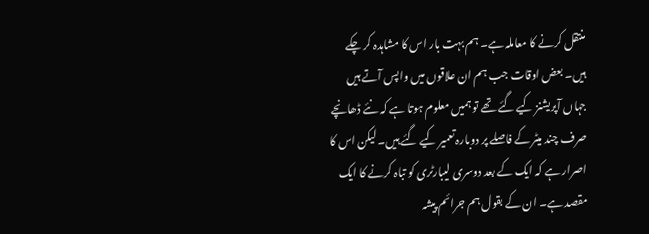منتقل کرنے کا معاملہ ہے۔ ہم بہت بار اس کا مشاہدہ کر چکے ہیں۔ بعض اوقات جب ہم ان علاقوں میں واپس آتے ہیں جہاں آپریشنز کیے گئے تھے تو ہمیں معلوم ہوتا ہے کہ نئے ڈھانچے صرف چند میٹر کے فاصلے پر دوبارہ تعمیر کیے گئے ہیں۔ لیکن اس کا اصرار ہے کہ ایک کے بعد دوسری لیبارٹری کو تباہ کرنے کا ایک مقصد ہے۔ ان کے بقول ہم جرائم پیشہ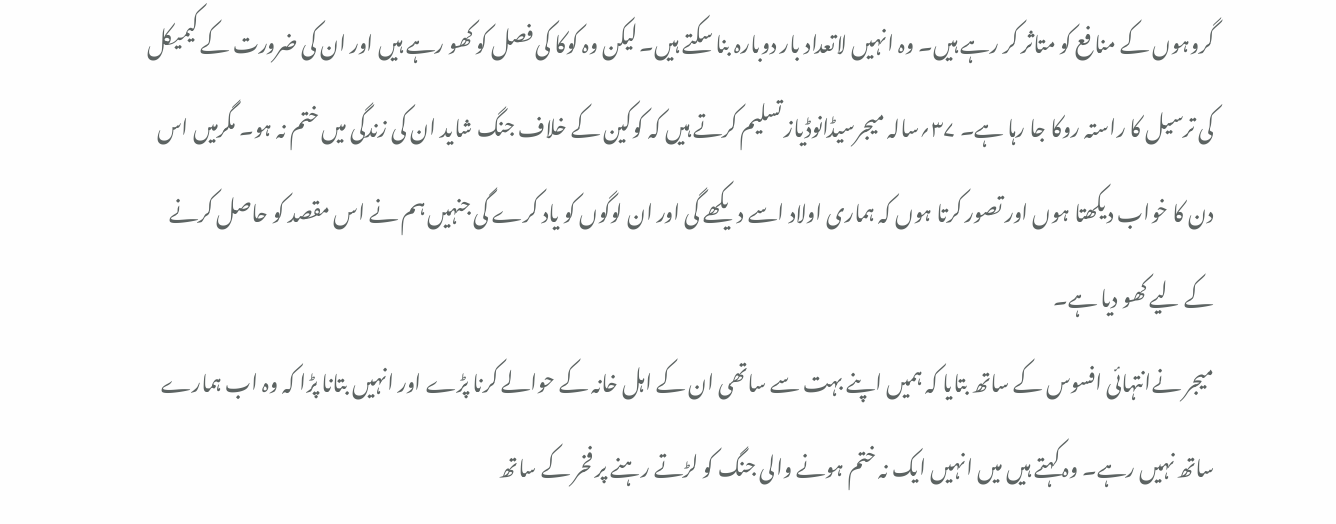گروہوں کے منافع کو متاثر کر رہے ہیں۔ وہ انہیں لاتعداد بار دوبارہ بنا سکتے ہیں۔ لیکن وہ کوکا کی فصل کو کھو رہے ہیں اور ان کی ضرورت کے کیمیکل کی ترسیل کا راستہ روکا جا رہا ہے۔ ۳۷؍سالہ میجرسیڈانوڈیاز تسلیم کرتے ہیں کہ کوکین کے خلاف جنگ شاید ان کی زندگی میں ختم نہ ہو۔ مگرمیں اس دن کا خواب دیکھتا ہوں اور تصور کرتا ہوں کہ ہماری اولاد اسے دیکھے گی اور ان لوگوں کو یاد کرے گی جنہیں ہم نے اس مقصد کو حاصل کرنے کے لیے کھو دیا ہے۔
میجر نےانتہائی افسوس کے ساتھ بتایا کہ ہمیں اپنے بہت سے ساتھی ان کے اہل خانہ کے حوالے کرنا پڑے اور انہیں بتانا پڑا کہ وہ اب ہمارے ساتھ نہیں رہے۔ وہ کہتے ہیں میں انہیں ایک نہ ختم ہونے والی جنگ کو لڑتے رہنے پر فخر کے ساتھ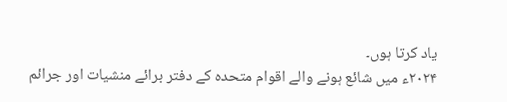یاد کرتا ہوں۔
۲۰۲۴ء میں شائع ہونے والے اقوام متحدہ کے دفتر برائے منشیات اور جرائم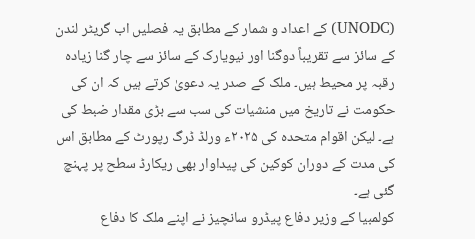(UNODC) کے اعداد و شمار کے مطابق یہ فصلیں اب گریٹر لندن کے سائز سے تقریباً دوگنا اور نیویارک کے سائز سے چار گنا زیادہ رقبہ پر محیط ہیں۔ ملک کے صدر یہ دعویٰ کرتے ہیں کہ ان کی حکومت نے تاریخ میں منشیات کی سب سے بڑی مقدار ضبط کی ہے۔ لیکن اقوام متحدہ کی ۲۰۲۵ء ورلڈ ڈرگ رپورٹ کے مطابق اس کی مدت کے دوران کوکین کی پیداوار بھی ریکارڈ سطح پر پہنچ گئی ہے۔
کولمبیا کے وزیر دفاع پیڈرو سانچیز نے اپنے ملک کا دفاع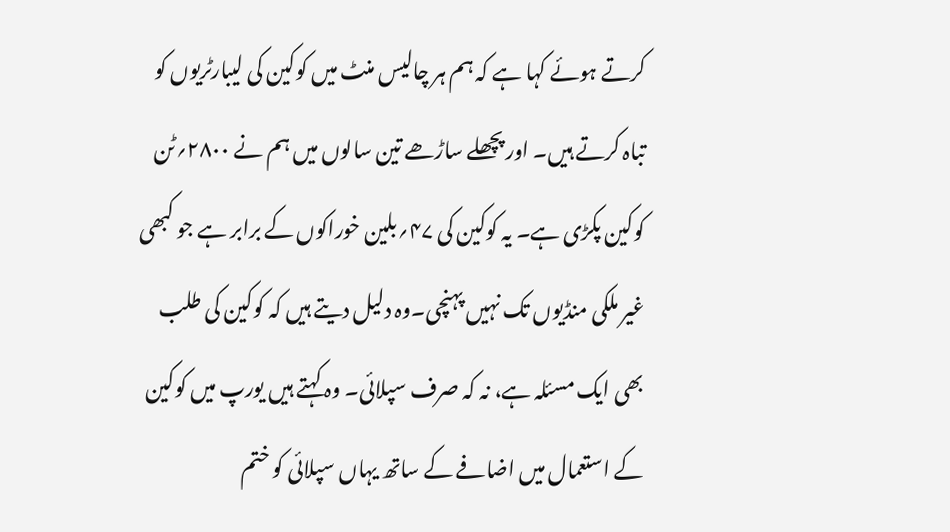کرتے ہوئے کہا ہے کہ ہم ہر چالیس منٹ میں کوکین کی لیبارٹریوں کو تباہ کرتے ہیں۔ اور پچھلے ساڑھے تین سالوں میں ہم نے ۲۸۰۰؍ٹن کوکین پکڑی ہے۔ یہ کوکین کی ۴۷؍بلین خوراکوں کے برابر ہے جو کبھی غیر ملکی منڈیوں تک نہیں پہنچی۔وہ دلیل دیتے ہیں کہ کوکین کی طلب بھی ایک مسئلہ ہے، نہ کہ صرف سپلائی۔ وہ کہتے ہیں یورپ میں کوکین کے استعمال میں اضافے کے ساتھ یہاں سپلائی کو ختم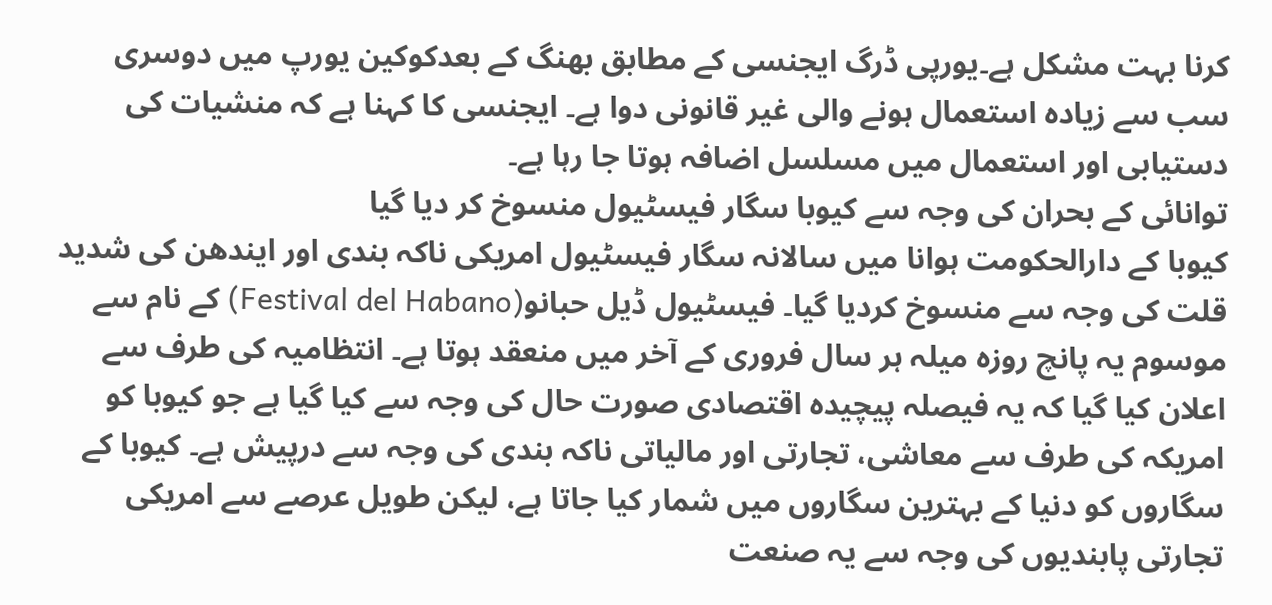کرنا بہت مشکل ہے۔یورپی ڈرگ ایجنسی کے مطابق بھنگ کے بعدکوکین یورپ میں دوسری سب سے زیادہ استعمال ہونے والی غیر قانونی دوا ہے۔ ایجنسی کا کہنا ہے کہ منشیات کی دستیابی اور استعمال میں مسلسل اضافہ ہوتا جا رہا ہے۔
توانائی کے بحران کی وجہ سے کیوبا سگار فیسٹیول منسوخ کر دیا گیا
کیوبا کے دارالحکومت ہوانا میں سالانہ سگار فیسٹیول امریکی ناکہ بندی اور ایندھن کی شدید قلت کی وجہ سے منسوخ کردیا گیا۔ فیسٹیول ڈیل حبانو(Festival del Habano) کے نام سے موسوم یہ پانچ روزہ میلہ ہر سال فروری کے آخر میں منعقد ہوتا ہے۔ انتظامیہ کی طرف سے اعلان کیا گیا کہ یہ فیصلہ پیچیدہ اقتصادی صورت حال کی وجہ سے کیا گیا ہے جو کیوبا کو امریکہ کی طرف سے معاشی، تجارتی اور مالیاتی ناکہ بندی کی وجہ سے درپیش ہے۔ کیوبا کے سگاروں کو دنیا کے بہترین سگاروں میں شمار کیا جاتا ہے، لیکن طویل عرصے سے امریکی تجارتی پابندیوں کی وجہ سے یہ صنعت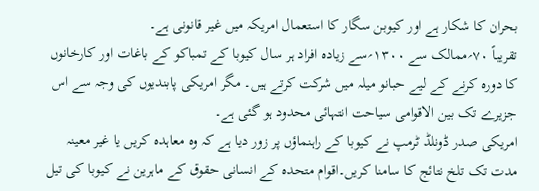بحران کا شکار ہے اور کیوبن سگار کا استعمال امریکہ میں غیر قانونی ہے۔
تقریباً ۷۰؍ممالک سے ۱۳۰۰؍سے زیادہ افراد ہر سال کیوبا کے تمباکو کے باغات اور کارخانوں کا دورہ کرنے کے لیے حبانو میلہ میں شرکت کرتے ہیں۔ مگر امریکی پابندیوں کی وجہ سے اس جزیرے تک بین الاقوامی سیاحت انتہائی محدود ہو گئی ہے۔
امریکی صدر ڈونلڈ ٹرمپ نے کیوبا کے راہنماؤں پر زور دیا ہے کہ وہ معاہدہ کریں یا غیر معینہ مدت تک تلخ نتائج کا سامنا کریں۔اقوام متحدہ کے انسانی حقوق کے ماہرین نے کیوبا کی تیل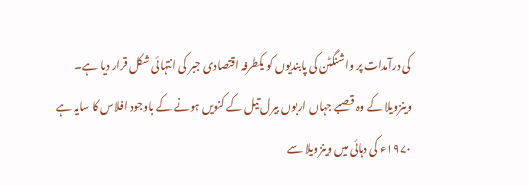کی درآمدات پر واشنگٹن کی پابندیوں کو یکطرفہ اقتصادی جبر کی انتہائی شکل قرار دیا ہے۔
وینزویلا کے وہ قصبے جہاں اربوں بیرل تیل کے کنویں ہونے کے باوجود افلاس کا سایہ ہے
۱۹۷۰ء کی دہائی میں وینزویلا سے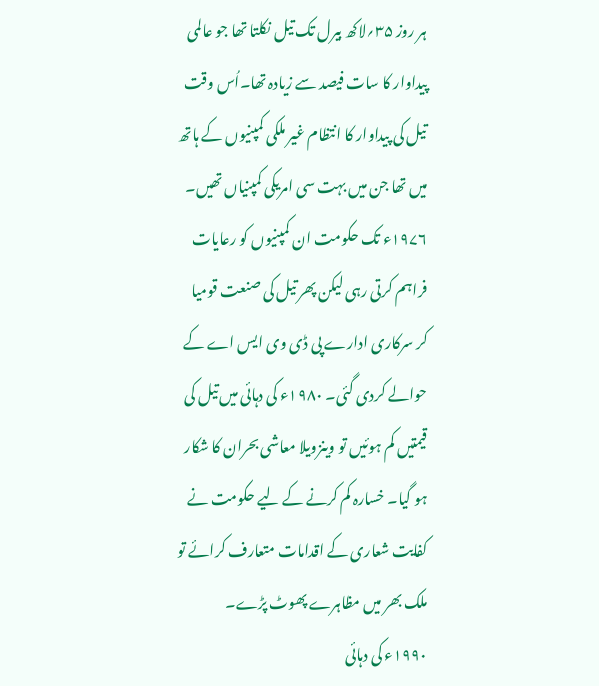ہر روز ۳۵؍لاکھ بیرل تک تیل نکلتا تھا جو عالمی پیداوار کا سات فیصد سے زیادہ تھا۔اُس وقت تیل کی پیداوار کا انتظام غیر ملکی کمپنیوں کے ہاتھ میں تھا جن میں بہت سی امریکی کمپنیاں تھیں۔ ۱۹۷۶ء تک حکومت ان کمپنیوں کو رعایات فراہم کرتی رہی لیکن پھر تیل کی صنعت قومیا کر سرکاری ادارے پی ڈی وی ایس اے کے حوالے کردی گئی۔ ۱۹۸۰ء کی دہائی میں تیل کی قیمتیں کم ہوئیں تو وینزویلا معاشی بحران کا شکار ہو گیا۔ خسارہ کم کرنے کے لیے حکومت نے کفایت شعاری کے اقدامات متعارف کرائے تو ملک بھر میں مظاہرے پھوٹ پڑے۔
۱۹۹۰ء کی دہائی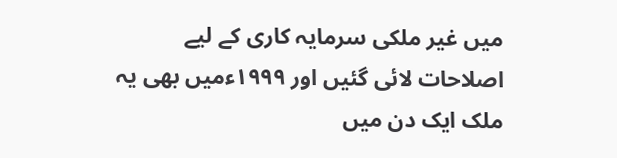میں غیر ملکی سرمایہ کاری کے لیے اصلاحات لائی گئیں اور ۱۹۹۹ءمیں بھی یہ ملک ایک دن میں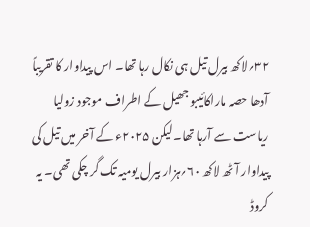۳۲؍لاکھ بیرل تیل ہی نکال رہا تھا۔ اس پیداوار کا تقریباً آدھا حصہ ماراکائیبو جھیل کے اطراف موجود زولیا ریاست سے آرہا تھا۔لیکن ۲۰۲۵ء کے آخر میں تیل کی پیداوار آٹھ لاکھ ۶۰؍ہزار بیرل یومیہ تک گر چکی تھی۔ یہ کروڈ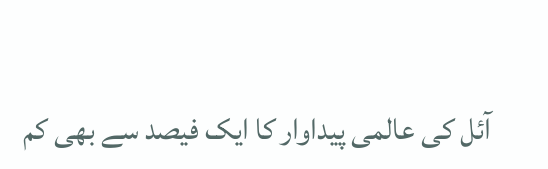آئل کی عالمی پیداوار کا ایک فیصد سے بھی کم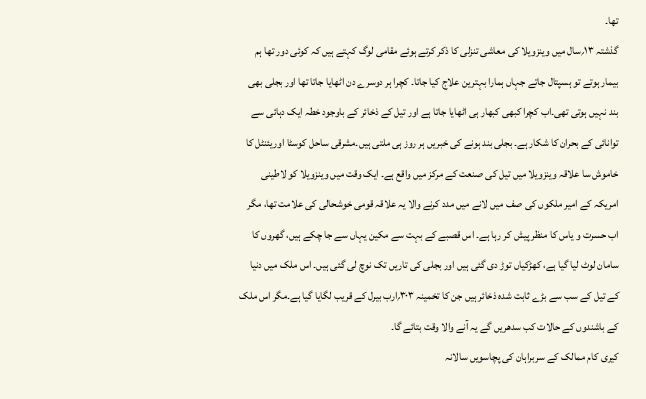تھا۔
گذشتہ ۱۳؍سال میں وینزویلا کی معاشی تنزلی کا ذکر کرتے ہوئے مقامی لوگ کہتے ہیں کہ کوئی دور تھا ہم بیمار ہوتے تو ہسپتال جاتے جہاں ہمارا بہترین علاج کیا جاتا۔ کچرا ہر دوسرے دن اٹھایا جاتا تھا اور بجلی بھی بند نہیں ہوتی تھی۔اب کچرا کبھی کبھار ہی اٹھایا جاتا ہے اور تیل کے ذخائر کے باوجود خطہ ایک دہائی سے توانائی کے بحران کا شکار ہے۔ بجلی بند ہونے کی خبریں ہر روز ہی ملتی ہیں۔مشرقی ساحل کوسٹا اوریئنٹل کا خاموش سا علاقہ وینزویلا میں تیل کی صنعت کے مرکز میں واقع ہے۔ ایک وقت میں وینزویلا کو لاطینی امریکہ کے امیر ملکوں کی صف میں لانے میں مدد کرنے والا یہ علاقہ قومی خوشحالی کی علامت تھا، مگر اب حسرت و یاس کا منظر پیش کر رہا ہے۔ اس قصبے کے بہت سے مکین یہاں سے جا چکے ہیں، گھروں کا سامان لوٹ لیا گیا ہے، کھڑکیاں توڑ دی گئی ہیں اور بجلی کی تاریں تک نوچ لی گئی ہیں۔ اس ملک میں دنیا کے تیل کے سب سے بڑے ثابت شدہ ذخائر ہیں جن کا تخمینہ ۳۰۳؍ارب بیرل کے قریب لگایا گیا ہے۔مگر اس ملک کے باشندوں کے حالات کب سدھریں گے یہ آنے والا وقت بتائے گا۔
کیری کام ممالک کے سربراہان کی پچاسویں سالانہ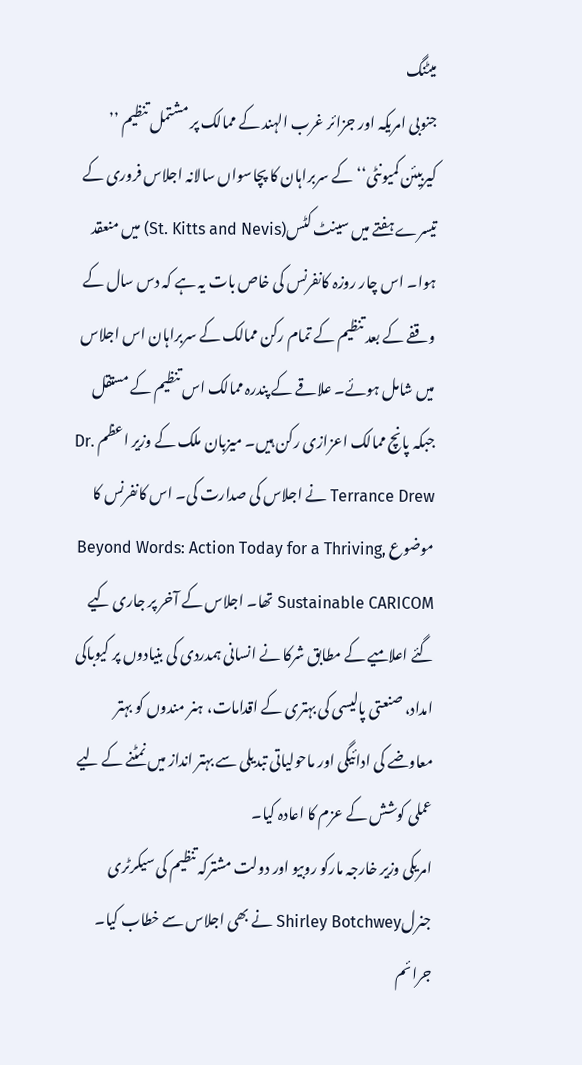میٹنگ
جنوبی امریکہ اور جزائر غرب الہند کے ممالک پر مشتمل تنظیم ’’ کیربیئن کمیونٹی‘‘ کے سربراہان کا پچاسواں سالانہ اجلاس فروری کے تیسرے ہفتے میں سینٹ کٹس(St. Kitts and Nevis) میں منعقد ہوا۔ اس چار روزہ کانفرنس کی خاص بات یہ ہے کہ دس سال کے وقفے کے بعد تنظیم کے تمام رکن ممالک کے سربراہان اس اجلاس میں شامل ہوئے۔ علاقے کے پندرہ ممالک اس تنظیم کے مستقل جبکہ پانچ ممالک اعزازی رکن ہیں۔ میزبان ملک کے وزیر اعظم Dr. Terrance Drew نے اجلاس کی صدارت کی۔ اس کانفرنس کا موضوع Beyond Words: Action Today for a Thriving, Sustainable CARICOM تھا۔ اجلاس کے آخر پر جاری کیے گئے اعلامیے کے مطابق شرکا نے انسانی ہمدردی کی بنیادوں پر کیوباکی امداد، صنعتی پالیسی کی بہتری کے اقدامات، ہنر مندوں کو بہتر معاوضے کی ادائیگی اور ماحولیاتی تبدیلی سے بہتر انداز میں نمٹنے کے لیے عملی کوشش کے عزم کا اعادہ کیا۔
امریکی وزیر خارجہ مارکو روبیو اور دولت مشترکہ تنظیم کی سیکرٹری جنرلShirley Botchwey نے بھی اجلاس سے خطاب کیا۔
جرائم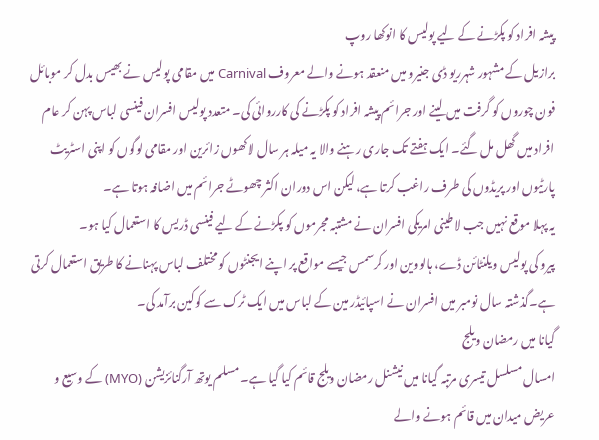پیشہ افراد کو پکڑنے کے لیے پولیس کا انوکھا روپ
برازیل کے مشہور شہرریو ڈی جنیرو میں منعقد ہونے والے معروف Carnival میں مقامی پولیس نے بھیس بدل کر موبائل فون چوروں کو گرفت میں لینے اور جرائم پیشہ افراد کو پکڑنے کی کارروائی کی۔ متعدد پولیس افسران فینسی لباس پہن کر عام افراد میں گھل مل گئے۔ ایک ہفتے تک جاری رہنے والا یہ میلہ ہر سال لاکھوں زائرین اور مقامی لوگوں کو اپنی اسٹریٹ پارٹیوں اور پریڈوں کی طرف راغب کرتا ہے، لیکن اس دوران اکثر چھوٹے جرائم میں اضافہ ہوتا ہے۔
یہ پہلا موقع نہیں جب لاطینی امریکی افسران نے مشتبہ مجرموں کو پکڑنے کے لیے فینسی ڈریس کا استعمال کیا ہو۔
پیرو کی پولیس ویلنٹائن ڈے، ہالووین اور کرسمس جیسے مواقع پر اپنے ایجنٹوں کو مختلف لباس پہنانے کا طریق استعمال کرتی ہے۔گذشتہ سال نومبر میں افسران نے اسپائیڈر مین کے لباس میں ایک ٹرک سے کوکین برآمد کی۔
گیانا میں رمضان ویلج
امسال مسلسل تیسری مرتبہ گیانا میں نیشنل رمضان ویلج قائم کیا گیا ہے۔ مسلم یوتھ آرگنائزیشن (MYO) کے وسیع و عریض میدان میں قائم ہونے والے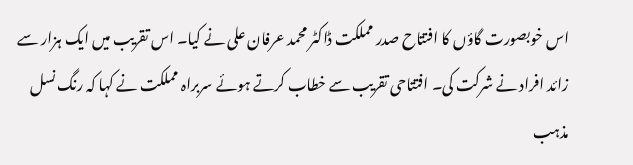اس خوبصورت گاؤں کا افتتاح صدر مملکت ڈاکٹر محمد عرفان علی نے کیا۔ اس تقریب میں ایک ہزار سے زائد افراد نے شرکت کی۔ افتتاحی تقریب سے خطاب کرتے ہوئے سربراہ مملکت نے کہا کہ رنگ نسل مذہب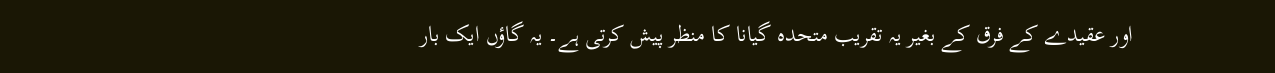اور عقیدے کے فرق کے بغیر یہ تقریب متحدہ گیانا کا منظر پیش کرتی ہے۔ یہ گاؤں ایک بار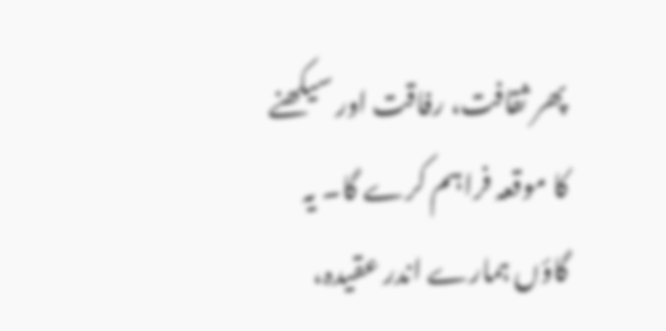پھر ثقافت، رفاقت اور سیکھنے کا موقعہ فراہم کرے گا۔ یہ گاؤں ہمارے اندر عقیدہ،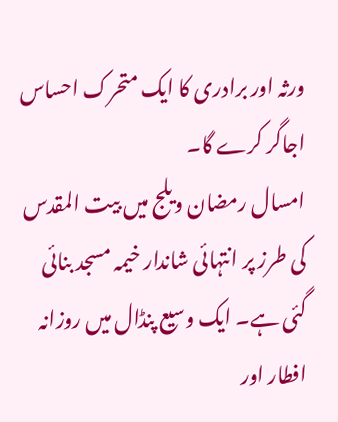ورثہ اور برادری کا ایک متحرک احساس اجاگر کرے گا۔
امسال رمضان ویلج میں بیت المقدس کی طرز پر انتہائی شاندار خیمہ مسجد بنائی گئی ہے۔ ایک وسیع پنڈال میں روزانہ افطار اور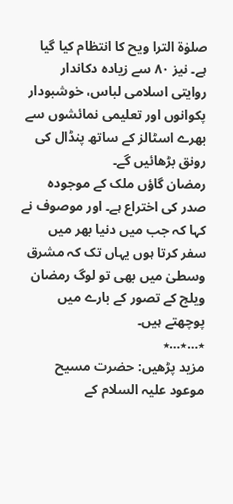صلوٰۃ الترا ویح کا انتظام کیا گیا ہے۔ نیز ۸۰ سے زیادہ دکاندار روایتی اسلامی لباس، خوشبودار پکوانوں اور تعلیمی نمائشوں سے بھرے اسٹالز کے ساتھ پنڈال کی رونق بڑھائیں گے۔
رمضان گاؤں ملک کے موجودہ صدر کی اختراع ہے۔ اور موصوف نے کہا کہ جب میں دنیا بھر میں سفر کرتا ہوں یہاں تک کہ مشرق وسطیٰ میں بھی تو لوگ رمضان ویلج کے تصور کے بارے میں پوچھتے ہیں۔
٭…٭…٭
مزید پڑھیں: حضرت مسیح موعود علیہ السلام کے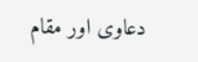دعاوی اور مقام